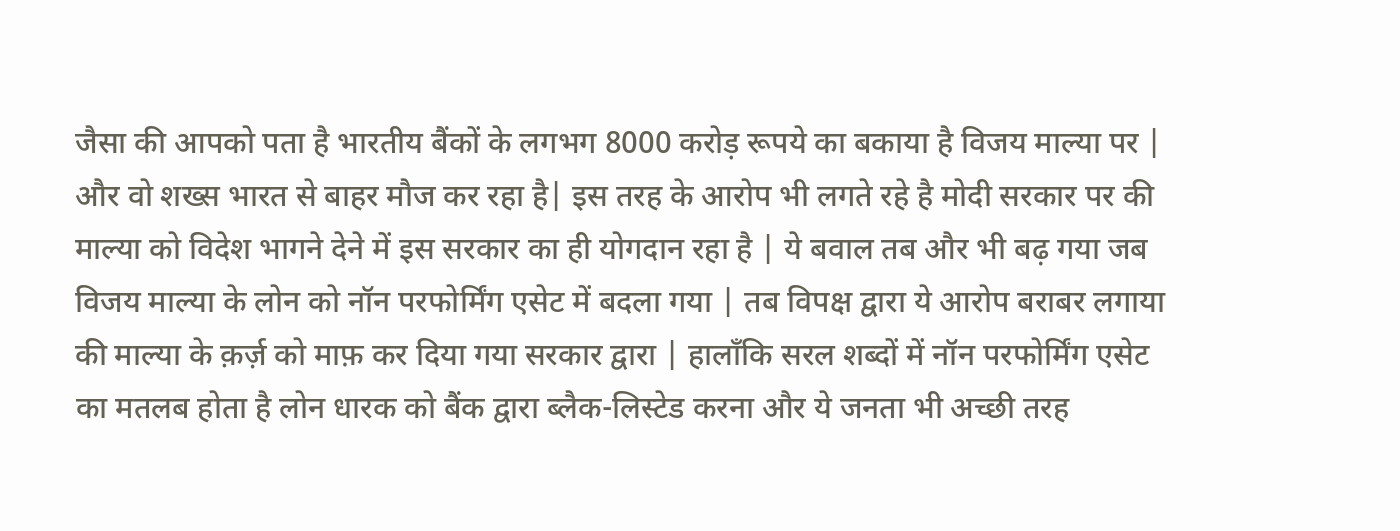जैसा की आपको पता है भारतीय बैंकों के लगभग 8000 करोड़ रूपये का बकाया है विजय माल्या पर |
और वो शख्स भारत से बाहर मौज कर रहा है| इस तरह के आरोप भी लगते रहे है मोदी सरकार पर की माल्या को विदेश भागने देने में इस सरकार का ही योगदान रहा है | ये बवाल तब और भी बढ़ गया जब विजय माल्या के लोन को नॉन परफोर्मिंग एसेट में बदला गया | तब विपक्ष द्वारा ये आरोप बराबर लगाया की माल्या के क़र्ज़ को माफ़ कर दिया गया सरकार द्वारा | हालाँकि सरल शब्दों में नॉन परफोर्मिंग एसेट का मतलब होता है लोन धारक को बैंक द्वारा ब्लैक-लिस्टेड करना और ये जनता भी अच्छी तरह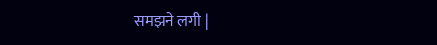समझने लगी |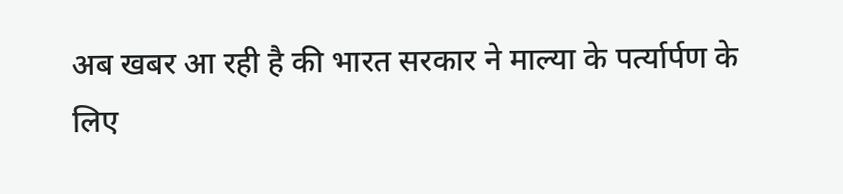अब खबर आ रही है की भारत सरकार ने माल्या के पर्त्यार्पण के लिए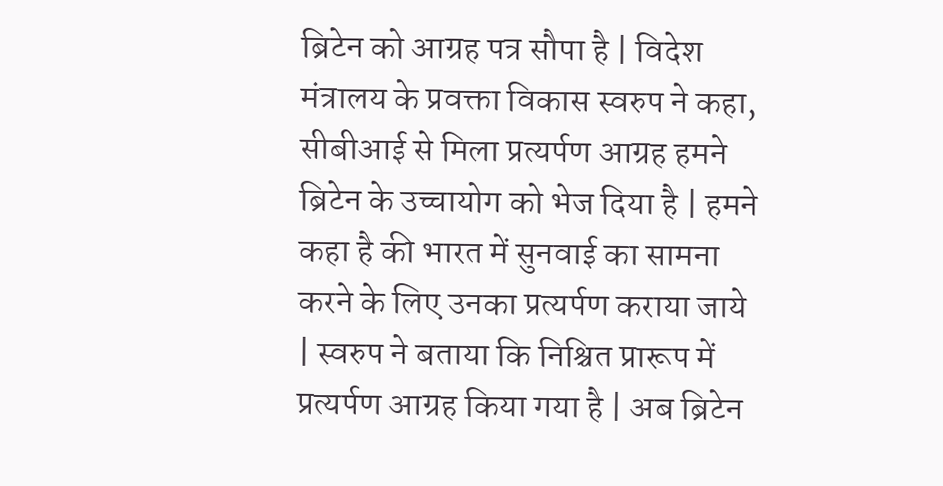ब्रिटेन को आग्रह पत्र सौपा है | विदेश मंत्रालय के प्रवक्ता विकास स्वरुप ने कहा, सीबीआई से मिला प्रत्यर्पण आग्रह हमने ब्रिटेन के उच्चायोग को भेज दिया है | हमने कहा है की भारत में सुनवाई का सामना करने के लिए उनका प्रत्यर्पण कराया जाये | स्वरुप ने बताया कि निश्चित प्रारूप में प्रत्यर्पण आग्रह किया गया है | अब ब्रिटेन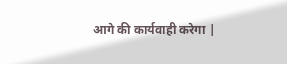आगे की कार्यवाही करेगा |